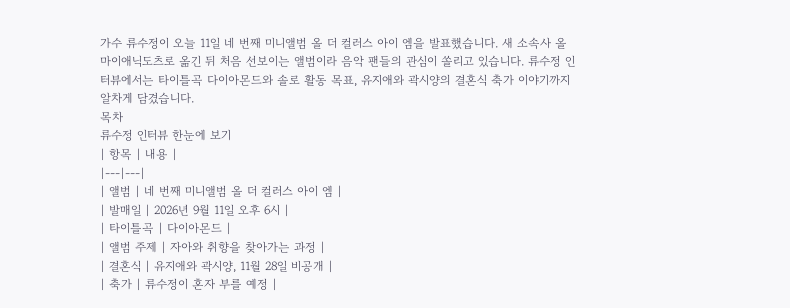가수 류수정이 오늘 11일 네 번째 미니앨범 올 더 컬러스 아이 엠을 발표했습니다. 새 소속사 올마이애닉도츠로 옮긴 뒤 처음 선보이는 앨범이라 음악 팬들의 관심이 쏠리고 있습니다. 류수정 인터뷰에서는 타이틀곡 다이아몬드와 솔로 활동 목표, 유지애와 곽시양의 결혼식 축가 이야기까지 알차게 담겼습니다.
목차
류수정 인터뷰 한눈에 보기
| 항목 | 내용 |
|---|---|
| 앨범 | 네 번째 미니앨범 올 더 컬러스 아이 엠 |
| 발매일 | 2026년 9월 11일 오후 6시 |
| 타이틀곡 | 다이아몬드 |
| 앨범 주제 | 자아와 취향을 찾아가는 과정 |
| 결혼식 | 유지애와 곽시양, 11월 28일 비공개 |
| 축가 | 류수정이 혼자 부를 예정 |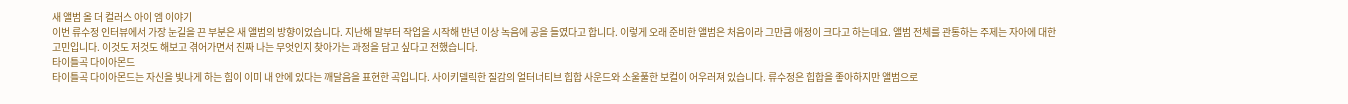새 앨범 올 더 컬러스 아이 엠 이야기
이번 류수정 인터뷰에서 가장 눈길을 끈 부분은 새 앨범의 방향이었습니다. 지난해 말부터 작업을 시작해 반년 이상 녹음에 공을 들였다고 합니다. 이렇게 오래 준비한 앨범은 처음이라 그만큼 애정이 크다고 하는데요. 앨범 전체를 관통하는 주제는 자아에 대한 고민입니다. 이것도 저것도 해보고 겪어가면서 진짜 나는 무엇인지 찾아가는 과정을 담고 싶다고 전했습니다.
타이틀곡 다이아몬드
타이틀곡 다이아몬드는 자신을 빛나게 하는 힘이 이미 내 안에 있다는 깨달음을 표현한 곡입니다. 사이키델릭한 질감의 얼터너티브 힙합 사운드와 소울풀한 보컬이 어우러져 있습니다. 류수정은 힙합을 좋아하지만 앨범으로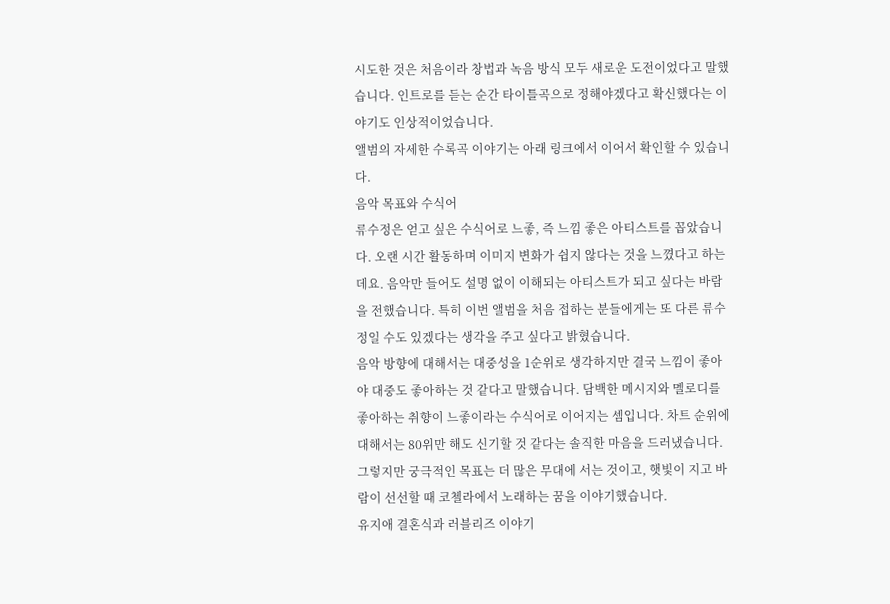시도한 것은 처음이라 창법과 녹음 방식 모두 새로운 도전이었다고 말했습니다. 인트로를 듣는 순간 타이틀곡으로 정해야겠다고 확신했다는 이야기도 인상적이었습니다.
앨범의 자세한 수록곡 이야기는 아래 링크에서 이어서 확인할 수 있습니다.
음악 목표와 수식어
류수정은 얻고 싶은 수식어로 느좋, 즉 느낌 좋은 아티스트를 꼽았습니다. 오랜 시간 활동하며 이미지 변화가 쉽지 않다는 것을 느꼈다고 하는데요. 음악만 들어도 설명 없이 이해되는 아티스트가 되고 싶다는 바람을 전했습니다. 특히 이번 앨범을 처음 접하는 분들에게는 또 다른 류수정일 수도 있겠다는 생각을 주고 싶다고 밝혔습니다.
음악 방향에 대해서는 대중성을 1순위로 생각하지만 결국 느낌이 좋아야 대중도 좋아하는 것 같다고 말했습니다. 담백한 메시지와 멜로디를 좋아하는 취향이 느좋이라는 수식어로 이어지는 셈입니다. 차트 순위에 대해서는 80위만 해도 신기할 것 같다는 솔직한 마음을 드러냈습니다. 그렇지만 궁극적인 목표는 더 많은 무대에 서는 것이고, 햇빛이 지고 바람이 선선할 때 코첼라에서 노래하는 꿈을 이야기했습니다.
유지애 결혼식과 러블리즈 이야기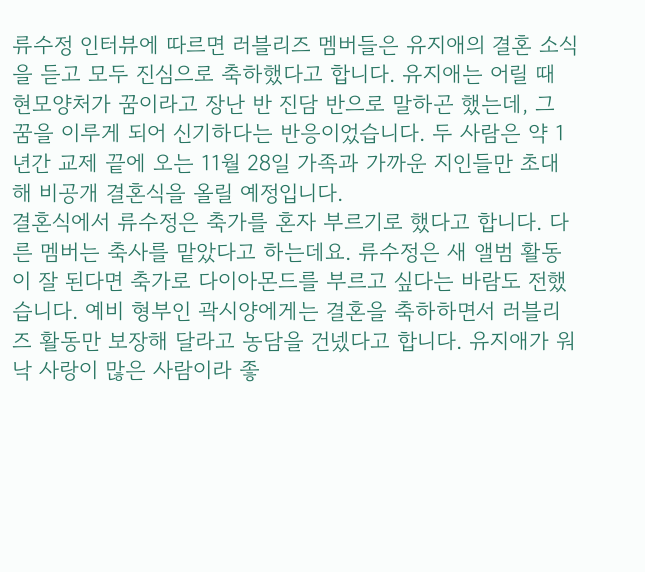류수정 인터뷰에 따르면 러블리즈 멤버들은 유지애의 결혼 소식을 듣고 모두 진심으로 축하했다고 합니다. 유지애는 어릴 때 현모양처가 꿈이라고 장난 반 진담 반으로 말하곤 했는데, 그 꿈을 이루게 되어 신기하다는 반응이었습니다. 두 사람은 약 1년간 교제 끝에 오는 11월 28일 가족과 가까운 지인들만 초대해 비공개 결혼식을 올릴 예정입니다.
결혼식에서 류수정은 축가를 혼자 부르기로 했다고 합니다. 다른 멤버는 축사를 맡았다고 하는데요. 류수정은 새 앨범 활동이 잘 된다면 축가로 다이아몬드를 부르고 싶다는 바람도 전했습니다. 예비 형부인 곽시양에게는 결혼을 축하하면서 러블리즈 활동만 보장해 달라고 농담을 건넸다고 합니다. 유지애가 워낙 사랑이 많은 사람이라 좋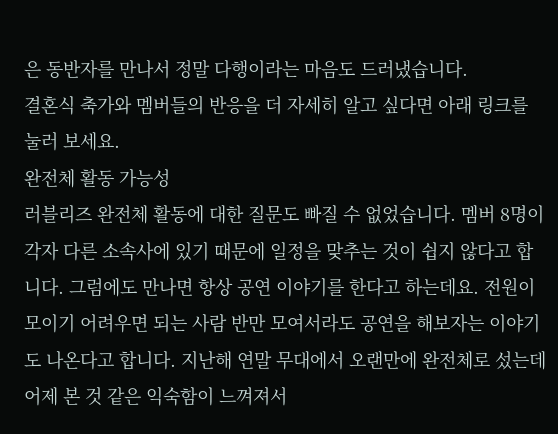은 동반자를 만나서 정말 다행이라는 마음도 드러냈습니다.
결혼식 축가와 멤버들의 반응을 더 자세히 알고 싶다면 아래 링크를 눌러 보세요.
완전체 활동 가능성
러블리즈 완전체 활동에 대한 질문도 빠질 수 없었습니다. 멤버 8명이 각자 다른 소속사에 있기 때문에 일정을 맞추는 것이 쉽지 않다고 합니다. 그럼에도 만나면 항상 공연 이야기를 한다고 하는데요. 전원이 모이기 어려우면 되는 사람 반만 모여서라도 공연을 해보자는 이야기도 나온다고 합니다. 지난해 연말 무대에서 오랜만에 완전체로 섰는데 어제 본 것 같은 익숙함이 느껴져서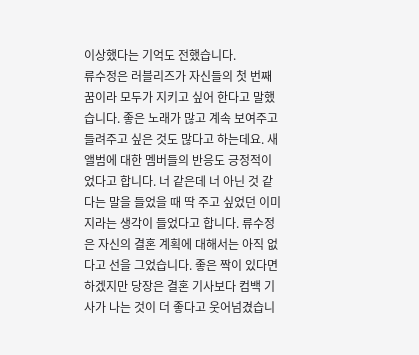이상했다는 기억도 전했습니다.
류수정은 러블리즈가 자신들의 첫 번째 꿈이라 모두가 지키고 싶어 한다고 말했습니다. 좋은 노래가 많고 계속 보여주고 들려주고 싶은 것도 많다고 하는데요. 새 앨범에 대한 멤버들의 반응도 긍정적이었다고 합니다. 너 같은데 너 아닌 것 같다는 말을 들었을 때 딱 주고 싶었던 이미지라는 생각이 들었다고 합니다. 류수정은 자신의 결혼 계획에 대해서는 아직 없다고 선을 그었습니다. 좋은 짝이 있다면 하겠지만 당장은 결혼 기사보다 컴백 기사가 나는 것이 더 좋다고 웃어넘겼습니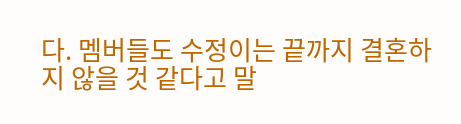다. 멤버들도 수정이는 끝까지 결혼하지 않을 것 같다고 말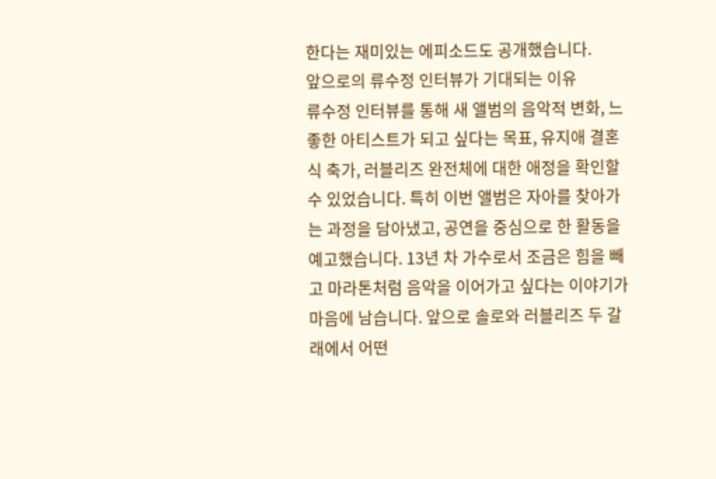한다는 재미있는 에피소드도 공개했습니다.
앞으로의 류수정 인터뷰가 기대되는 이유
류수정 인터뷰를 통해 새 앨범의 음악적 변화, 느좋한 아티스트가 되고 싶다는 목표, 유지애 결혼식 축가, 러블리즈 완전체에 대한 애정을 확인할 수 있었습니다. 특히 이번 앨범은 자아를 찾아가는 과정을 담아냈고, 공연을 중심으로 한 활동을 예고했습니다. 13년 차 가수로서 조금은 힘을 빼고 마라톤처럼 음악을 이어가고 싶다는 이야기가 마음에 남습니다. 앞으로 솔로와 러블리즈 두 갈래에서 어떤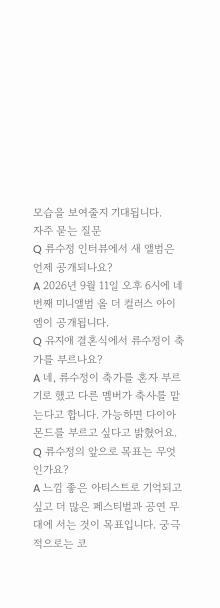모습을 보여줄지 기대됩니다.
자주 묻는 질문
Q 류수정 인터뷰에서 새 앨범은 언제 공개되나요?
A 2026년 9월 11일 오후 6시에 네 번째 미니앨범 올 더 컬러스 아이 엠이 공개됩니다.
Q 유지애 결혼식에서 류수정이 축가를 부르나요?
A 네, 류수정이 축가를 혼자 부르기로 했고 다른 멤버가 축사를 맡는다고 합니다. 가능하면 다이아몬드를 부르고 싶다고 밝혔어요.
Q 류수정의 앞으로 목표는 무엇인가요?
A 느낌 좋은 아티스트로 기억되고 싶고 더 많은 페스티벌과 공연 무대에 서는 것이 목표입니다. 궁극적으로는 코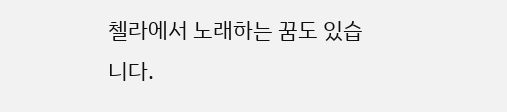첼라에서 노래하는 꿈도 있습니다.